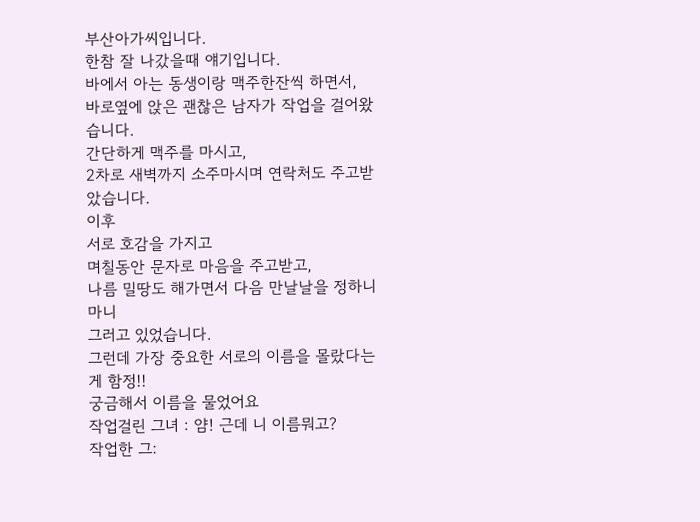부산아가씨입니다.
한참 잘 나갔을때 얘기입니다.
바에서 아는 동생이랑 맥주한잔씩 하면서,
바로옆에 앉은 괜찮은 남자가 작업을 걸어왔습니다.
간단하게 맥주를 마시고,
2차로 새벽까지 소주마시며 연락처도 주고받았습니다.
이후
서로 호감을 가지고
며칠동안 문자로 마음을 주고받고,
나름 밀땅도 해가면서 다음 만날날을 정하니 마니
그러고 있었습니다.
그런데 가장 중요한 서로의 이름을 몰랐다는 게 함정!!
궁금해서 이름을 물었어요
작업걸린 그녀 : 얌! 근데 니 이름뭐고?
작업한 그: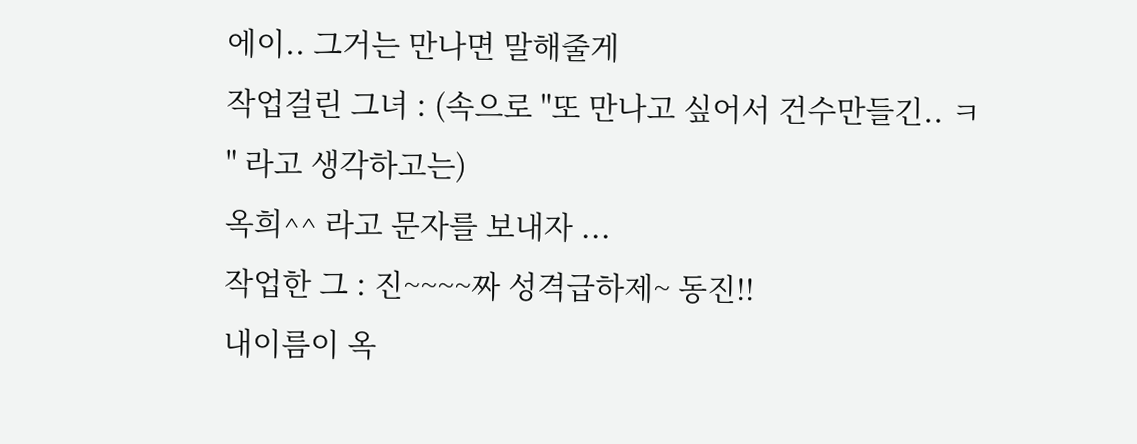에이.. 그거는 만나면 말해줄게
작업걸린 그녀 : (속으로 "또 만나고 싶어서 건수만들긴.. ㅋ " 라고 생각하고는)
옥희^^ 라고 문자를 보내자 ...
작업한 그 : 진~~~~짜 성격급하제~ 동진!!
내이름이 옥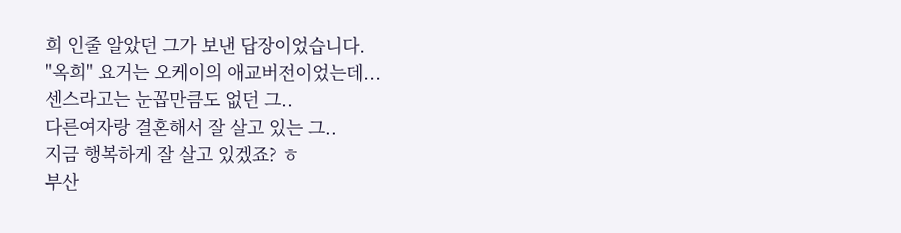희 인줄 알았던 그가 보낸 답장이었습니다.
"옥희" 요거는 오케이의 애교버전이었는데...
센스라고는 눈꼽만큼도 없던 그..
다른여자랑 결혼해서 잘 살고 있는 그..
지금 행복하게 잘 살고 있겠죠? ㅎ
부산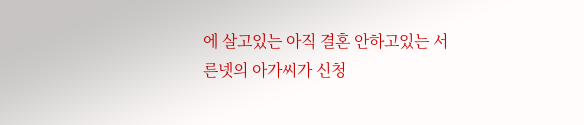에 살고있는 아직 결혼 안하고있는 서른넷의 아가씨가 신청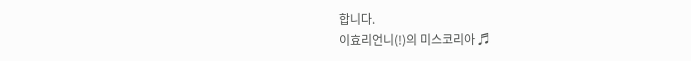합니다.
이효리언니(!)의 미스코리아 ♬